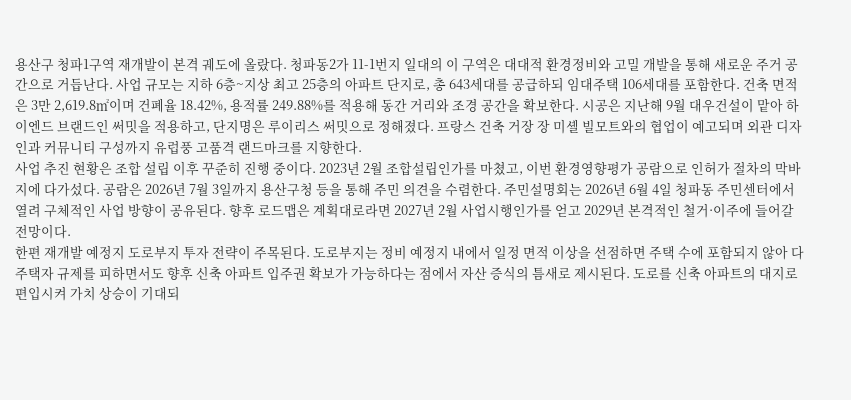용산구 청파1구역 재개발이 본격 궤도에 올랐다. 청파동2가 11-1번지 일대의 이 구역은 대대적 환경정비와 고밀 개발을 통해 새로운 주거 공간으로 거듭난다. 사업 규모는 지하 6층~지상 최고 25층의 아파트 단지로, 총 643세대를 공급하되 임대주택 106세대를 포함한다. 건축 면적은 3만 2,619.8㎡이며 건폐율 18.42%, 용적률 249.88%를 적용해 동간 거리와 조경 공간을 확보한다. 시공은 지난해 9월 대우건설이 맡아 하이엔드 브랜드인 써밋을 적용하고, 단지명은 루이리스 써밋으로 정해졌다. 프랑스 건축 거장 장 미셸 빌모트와의 협업이 예고되며 외관 디자인과 커뮤니티 구성까지 유럽풍 고품격 랜드마크를 지향한다.
사업 추진 현황은 조합 설립 이후 꾸준히 진행 중이다. 2023년 2월 조합설립인가를 마쳤고, 이번 환경영향평가 공람으로 인허가 절차의 막바지에 다가섰다. 공람은 2026년 7월 3일까지 용산구청 등을 통해 주민 의견을 수렴한다. 주민설명회는 2026년 6월 4일 청파동 주민센터에서 열려 구체적인 사업 방향이 공유된다. 향후 로드맵은 계획대로라면 2027년 2월 사업시행인가를 얻고 2029년 본격적인 철거·이주에 들어갈 전망이다.
한편 재개발 예정지 도로부지 투자 전략이 주목된다. 도로부지는 정비 예정지 내에서 일정 면적 이상을 선점하면 주택 수에 포함되지 않아 다주택자 규제를 피하면서도 향후 신축 아파트 입주권 확보가 가능하다는 점에서 자산 증식의 틈새로 제시된다. 도로를 신축 아파트의 대지로 편입시켜 가치 상승이 기대되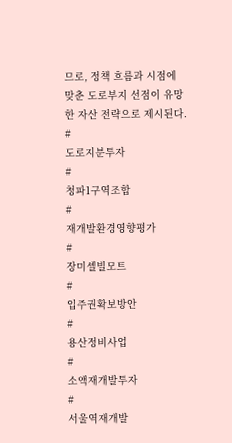므로, 정책 흐름과 시점에 맞춘 도로부지 선점이 유망한 자산 전략으로 제시된다.
#
도로지분투자
#
청파1구역조합
#
재개발환경영향평가
#
장미셸빌모트
#
입주권확보방안
#
용산정비사업
#
소액재개발투자
#
서울역재개발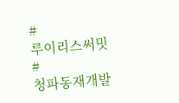#
루이리스써밋
#
청파동재개발